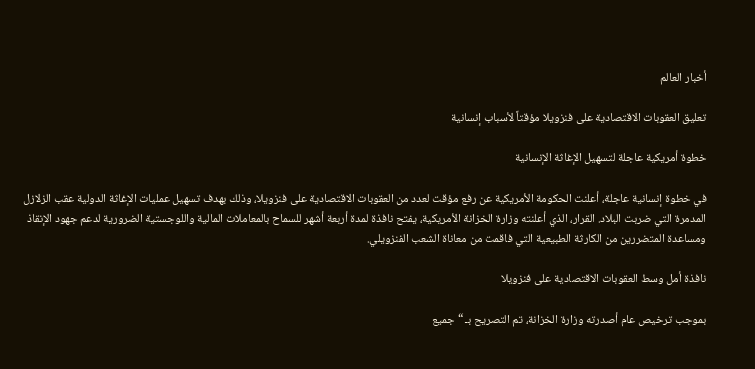أخبار العالم

تعليق العقوبات الاقتصادية على فنزويلا مؤقتاً لأسباب إنسانية

خطوة أمريكية عاجلة لتسهيل الإغاثة الإنسانية

في خطوة إنسانية عاجلة، أعلنت الحكومة الأمريكية عن رفع مؤقت لعدد من العقوبات الاقتصادية على فنزويلا، وذلك بهدف تسهيل عمليات الإغاثة الدولية عقب الزلازل المدمرة التي ضربت البلاد. القرار، الذي أعلنته وزارة الخزانة الأمريكية، يفتح نافذة لمدة أربعة أشهر للسماح بالمعاملات المالية واللوجستية الضرورية لدعم جهود الإنقاذ ومساعدة المتضررين من الكارثة الطبيعية التي فاقمت من معاناة الشعب الفنزويلي.

نافذة أمل وسط العقوبات الاقتصادية على فنزويلا

بموجب ترخيص عام أصدرته وزارة الخزانة، تم التصريح بـ “جميع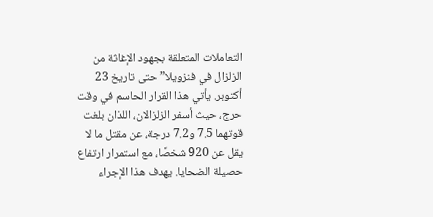التعاملات المتعلقة بجهود الإغاثة من الزلزال في فنزويلا” حتى تاريخ 23 أكتوبر. يأتي هذا القرار الحاسم في وقت حرج، حيث أسفر الزلزالان، اللذان بلغت قوتهما 7.5 و7.2 درجة، عن مقتل ما لا يقل عن 920 شخصًا، مع استمرار ارتفاع حصيلة الضحايا. يهدف هذا الإجراء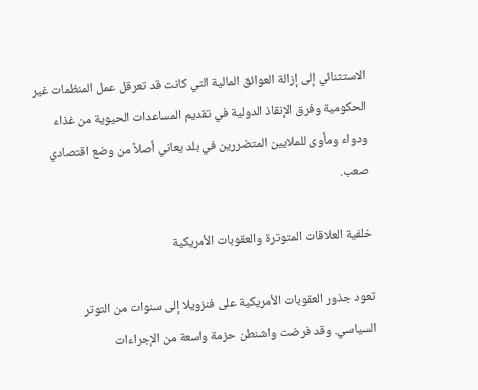الاستثنائي إلى إزالة العوائق المالية التي كانت قد تعرقل عمل المنظمات غير الحكومية وفرق الإنقاذ الدولية في تقديم المساعدات الحيوية من غذاء ودواء ومأوى للملايين المتضررين في بلد يعاني أصلاً من وضع اقتصادي صعب.

خلفية العلاقات المتوترة والعقوبات الأمريكية

تعود جذور العقوبات الأمريكية على فنزويلا إلى سنوات من التوتر السياسي. وقد فرضت واشنطن حزمة واسعة من الإجراءات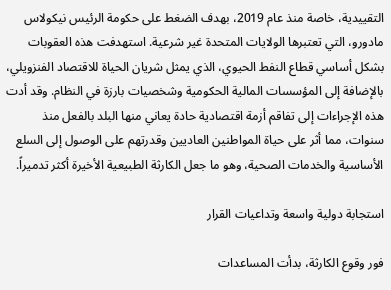التقييدية، خاصة منذ عام 2019، بهدف الضغط على حكومة الرئيس نيكولاس مادورو، التي تعتبرها الولايات المتحدة غير شرعية. استهدفت هذه العقوبات بشكل أساسي قطاع النفط الحيوي، الذي يمثل شريان الحياة للاقتصاد الفنزويلي، بالإضافة إلى المؤسسات المالية الحكومية وشخصيات بارزة في النظام. وقد أدت هذه الإجراءات إلى تفاقم أزمة اقتصادية حادة يعاني منها البلد بالفعل منذ سنوات، مما أثر على حياة المواطنين العاديين وقدرتهم على الوصول إلى السلع الأساسية والخدمات الصحية، وهو ما جعل الكارثة الطبيعية الأخيرة أكثر تدميراً.

استجابة دولية واسعة وتداعيات القرار

فور وقوع الكارثة، بدأت المساعدات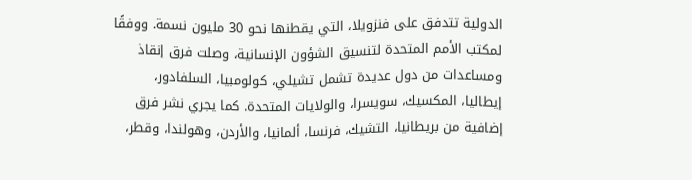الدولية تتدفق على فنزويلا، التي يقطنها نحو 30 مليون نسمة. ووفقًا لمكتب الأمم المتحدة لتنسيق الشؤون الإنسانية، وصلت فرق إنقاذ ومساعدات من دول عديدة تشمل تشيلي، كولومبيا، السلفادور، إيطاليا، المكسيك، سويسرا، والولايات المتحدة. كما يجري نشر فرق إضافية من بريطانيا، التشيك، فرنسا، ألمانيا، والأردن، وهولندا، وقطر،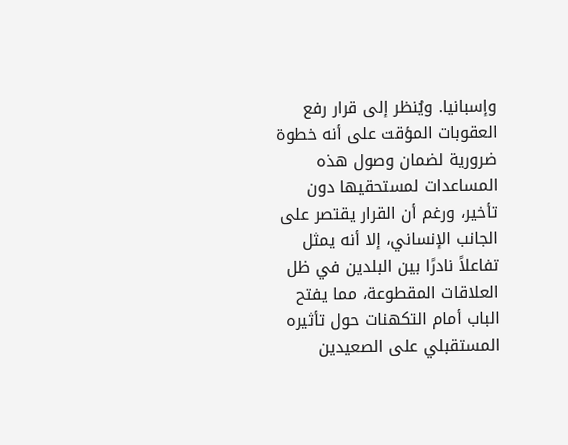وإسبانيا. ويُنظر إلى قرار رفع العقوبات المؤقت على أنه خطوة ضرورية لضمان وصول هذه المساعدات لمستحقيها دون تأخير، ورغم أن القرار يقتصر على الجانب الإنساني، إلا أنه يمثل تفاعلاً نادرًا بين البلدين في ظل العلاقات المقطوعة، مما يفتح الباب أمام التكهنات حول تأثيره المستقبلي على الصعيدين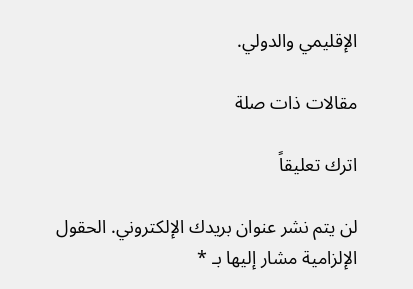الإقليمي والدولي.

مقالات ذات صلة

اترك تعليقاً

لن يتم نشر عنوان بريدك الإلكتروني. الحقول الإلزامية مشار إليها بـ *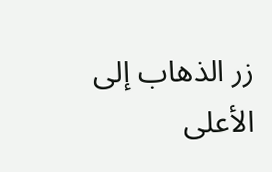زر الذهاب إلى الأعلى